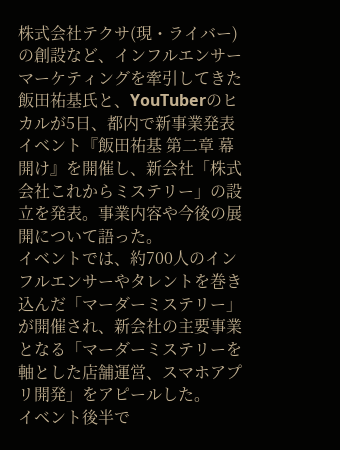株式会社テクサ(現・ライバー)の創設など、インフルエンサーマーケティングを牽引してきた飯田祐基氏と、YouTuberのヒカルが5日、都内で新事業発表イベント『飯田祐基 第二章 幕開け』を開催し、新会社「株式会社これからミステリー」の設立を発表。事業内容や今後の展開について語った。
イベントでは、約700人のインフルエンサーやタレントを巻き込んだ「マーダーミステリー」が開催され、新会社の主要事業となる「マーダーミステリーを軸とした店舗運営、スマホアプリ開発」をアピールした。
イベント後半で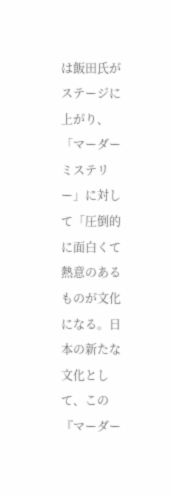は飯田氏がステージに上がり、「マーダーミステリー」に対して「圧倒的に面白くて熱意のあるものが文化になる。日本の新たな文化として、この『マーダー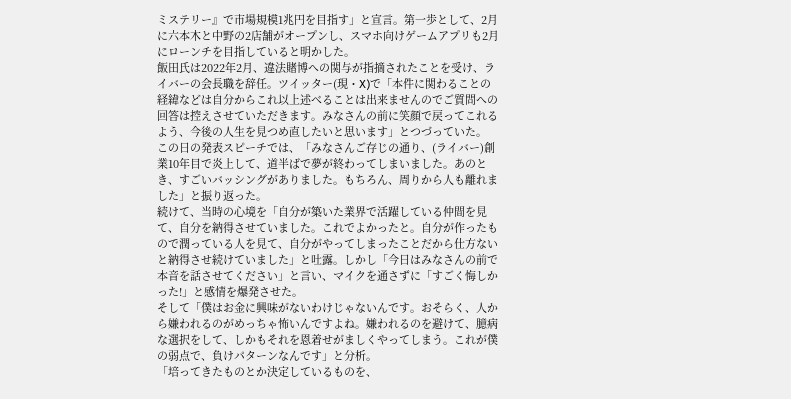ミステリー』で市場規模1兆円を目指す」と宣言。第一歩として、2月に六本木と中野の2店舗がオープンし、スマホ向けゲームアプリも2月にローンチを目指していると明かした。
飯田氏は2022年2月、違法賭博への関与が指摘されたことを受け、ライバーの会長職を辞任。ツイッター(現・X)で「本件に関わることの経緯などは自分からこれ以上述べることは出来ませんのでご質問への回答は控えさせていただきます。みなさんの前に笑顔で戻ってこれるよう、今後の人生を見つめ直したいと思います」とつづっていた。
この日の発表スピーチでは、「みなさんご存じの通り、(ライバー)創業10年目で炎上して、道半ばで夢が終わってしまいました。あのとき、すごいバッシングがありました。もちろん、周りから人も離れました」と振り返った。
続けて、当時の心境を「自分が築いた業界で活躍している仲間を見て、自分を納得させていました。これでよかったと。自分が作ったもので潤っている人を見て、自分がやってしまったことだから仕方ないと納得させ続けていました」と吐露。しかし「今日はみなさんの前で本音を話させてください」と言い、マイクを通さずに「すごく悔しかった!」と感情を爆発させた。
そして「僕はお金に興味がないわけじゃないんです。おそらく、人から嫌われるのがめっちゃ怖いんですよね。嫌われるのを避けて、臆病な選択をして、しかもそれを恩着せがましくやってしまう。これが僕の弱点で、負けパターンなんです」と分析。
「培ってきたものとか決定しているものを、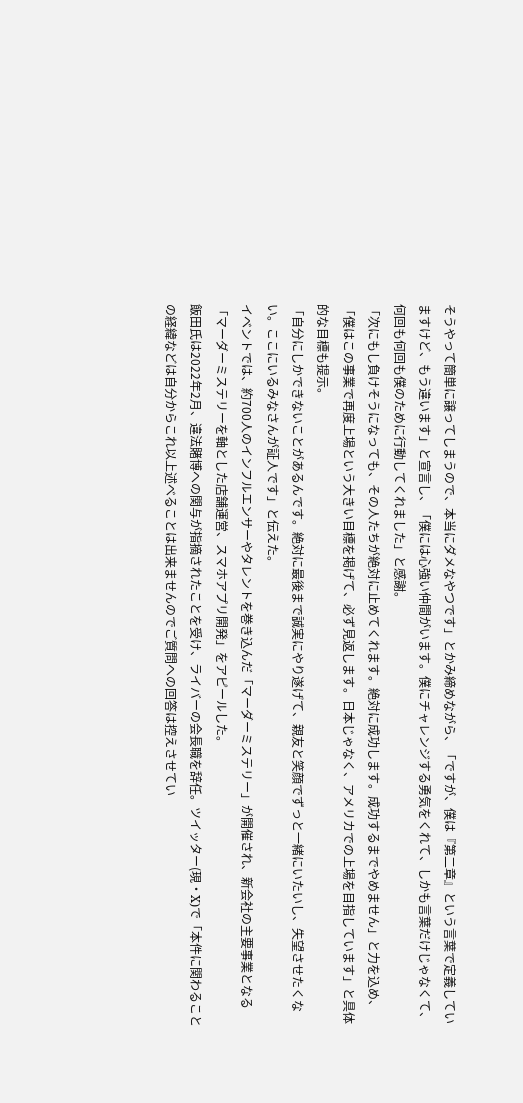そうやって簡単に譲ってしまうので、本当にダメなやつです」とかみ締めながら、「ですが、僕は『第二章』という言葉で定義していますけど、もう違います」と宣言し、「僕には心強い仲間がいます。僕にチャレンジする勇気をくれて、しかも言葉だけじゃなくて、何回も何回も僕のために行動してくれました」と感謝。
「次にもし負けそうになっても、その人たちが絶対に止めてくれます。絶対に成功します。成功するまでやめません」と力を込め、「僕はこの事業で再度上場という大きい目標を掲げて、必ず見返します。日本じゃなく、アメリカでの上場を目指しています」と具体的な目標も提示。
「自分にしかできないことがあるんです。絶対に最後まで誠実にやり遂げて、親友と笑顔でずっと一緒にいたいし、失望させたくない。ここにいるみなさんが証人です」と伝えた。
イベントでは、約700人のインフルエンサーやタレントを巻き込んだ「マーダーミステリー」が開催され、新会社の主要事業となる「マーダーミステリーを軸とした店舗運営、スマホアプリ開発」をアピールした。
飯田氏は2022年2月、違法賭博への関与が指摘されたことを受け、ライバーの会長職を辞任。ツイッター(現・X)で「本件に関わることの経緯などは自分からこれ以上述べることは出来ませんのでご質問への回答は控えさせてい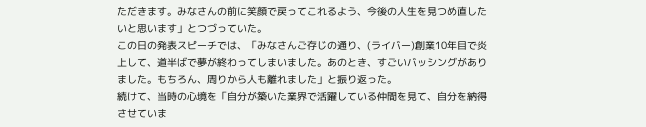ただきます。みなさんの前に笑顔で戻ってこれるよう、今後の人生を見つめ直したいと思います」とつづっていた。
この日の発表スピーチでは、「みなさんご存じの通り、(ライバー)創業10年目で炎上して、道半ばで夢が終わってしまいました。あのとき、すごいバッシングがありました。もちろん、周りから人も離れました」と振り返った。
続けて、当時の心境を「自分が築いた業界で活躍している仲間を見て、自分を納得させていま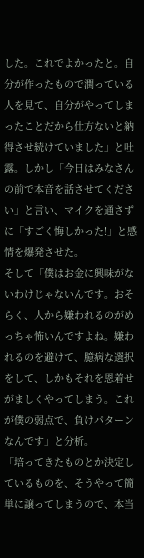した。これでよかったと。自分が作ったもので潤っている人を見て、自分がやってしまったことだから仕方ないと納得させ続けていました」と吐露。しかし「今日はみなさんの前で本音を話させてください」と言い、マイクを通さずに「すごく悔しかった!」と感情を爆発させた。
そして「僕はお金に興味がないわけじゃないんです。おそらく、人から嫌われるのがめっちゃ怖いんですよね。嫌われるのを避けて、臆病な選択をして、しかもそれを恩着せがましくやってしまう。これが僕の弱点で、負けパターンなんです」と分析。
「培ってきたものとか決定しているものを、そうやって簡単に譲ってしまうので、本当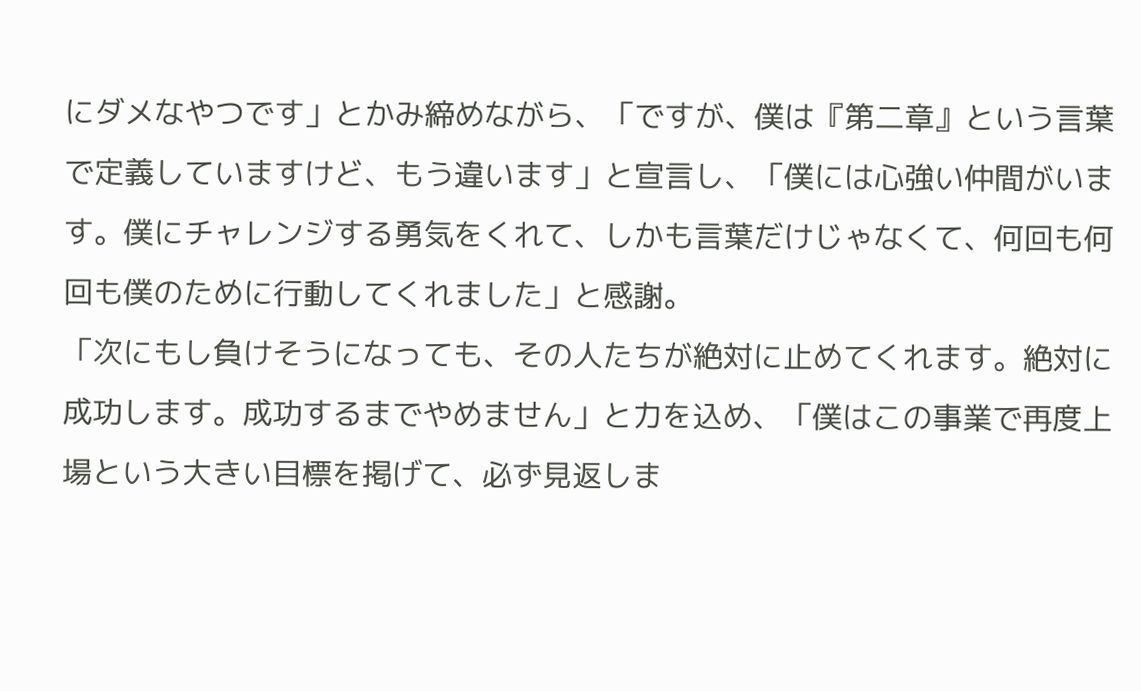にダメなやつです」とかみ締めながら、「ですが、僕は『第二章』という言葉で定義していますけど、もう違います」と宣言し、「僕には心強い仲間がいます。僕にチャレンジする勇気をくれて、しかも言葉だけじゃなくて、何回も何回も僕のために行動してくれました」と感謝。
「次にもし負けそうになっても、その人たちが絶対に止めてくれます。絶対に成功します。成功するまでやめません」と力を込め、「僕はこの事業で再度上場という大きい目標を掲げて、必ず見返しま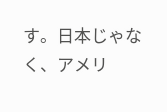す。日本じゃなく、アメリ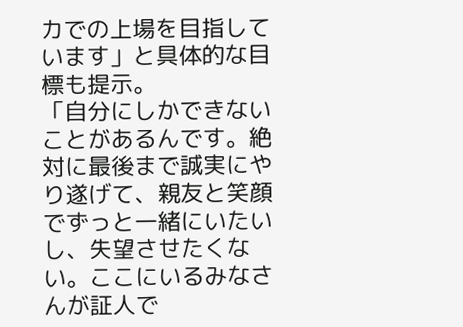カでの上場を目指しています」と具体的な目標も提示。
「自分にしかできないことがあるんです。絶対に最後まで誠実にやり遂げて、親友と笑顔でずっと一緒にいたいし、失望させたくない。ここにいるみなさんが証人で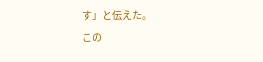す」と伝えた。
この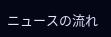ニュースの流れ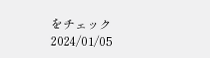をチェック
2024/01/05